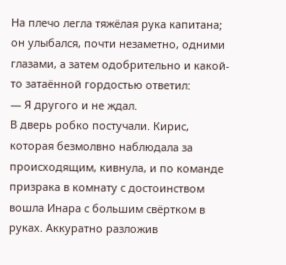На плечо легла тяжёлая рука капитана; он улыбался, почти незаметно, одними глазами, а затем одобрительно и какой-то затаённой гордостью ответил:
— Я другого и не ждал.
В дверь робко постучали. Кирис, которая безмолвно наблюдала за происходящим, кивнула, и по команде призрака в комнату с достоинством вошла Инара с большим свёртком в руках. Аккуратно разложив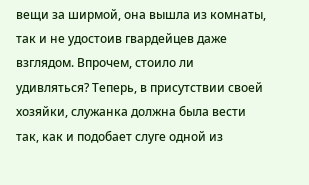вещи за ширмой, она вышла из комнаты, так и не удостоив гвардейцев даже взглядом. Впрочем, стоило ли удивляться? Теперь, в присутствии своей хозяйки, служанка должна была вести так, как и подобает слуге одной из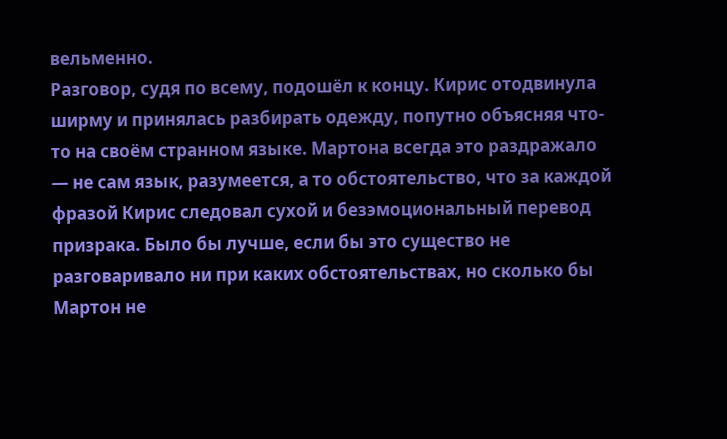вельменно.
Разговор, судя по всему, подошёл к концу. Кирис отодвинула ширму и принялась разбирать одежду, попутно объясняя что-то на своём странном языке. Мартона всегда это раздражало — не сам язык, разумеется, а то обстоятельство, что за каждой фразой Кирис следовал сухой и безэмоциональный перевод призрака. Было бы лучше, если бы это существо не разговаривало ни при каких обстоятельствах, но сколько бы Мартон не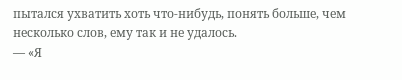пытался ухватить хоть что-нибудь, понять больше, чем несколько слов, ему так и не удалось.
— «Я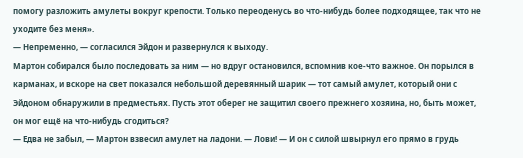помогу разложить амулеты вокруг крепости. Только переоденусь во что-нибудь более подходящее, так что не уходите без меня».
— Непременно, — согласился Эйдон и развернулся к выходу.
Мартон собирался было последовать за ним — но вдруг остановился, вспомнив кое-что важное. Он порылся в карманах, и вскоре на свет показался небольшой деревянный шарик — тот самый амулет, который они с Эйдоном обнаружили в предместьях. Пусть этот оберег не защитил своего прежнего хозяина, но, быть может, он мог ещё на что-нибудь сгодиться?
— Едва не забыл, — Мартон взвесил амулет на ладони. — Лови! — И он с силой швырнул его прямо в грудь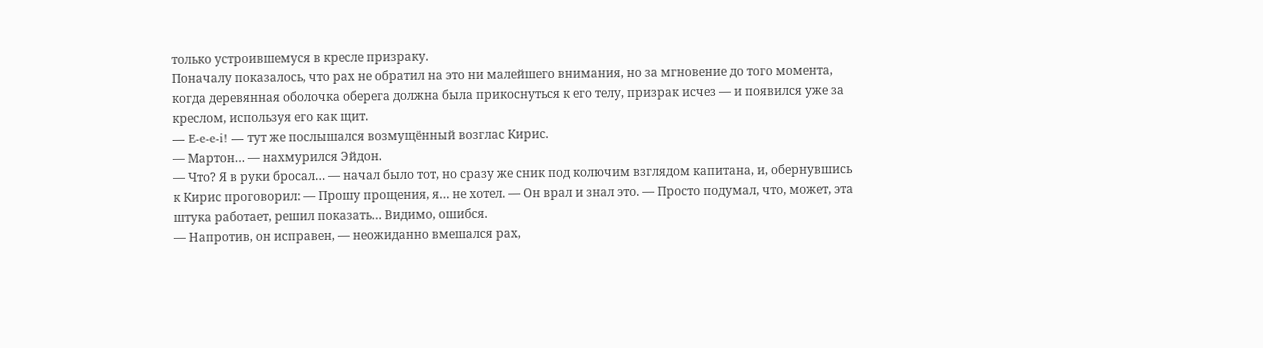только устроившемуся в кресле призраку.
Поначалу показалось, что рах не обратил на это ни малейшего внимания, но за мгновение до того момента, когда деревянная оболочка оберега должна была прикоснуться к его телу, призрак исчез — и появился уже за креслом, используя его как щит.
— E-e-e-i! — тут же послышался возмущённый возглас Кирис.
— Мартон… — нахмурился Эйдон.
— Что? Я в руки бросал… — начал было тот, но сразу же сник под колючим взглядом капитана, и, обернувшись к Кирис проговорил: — Прошу прощения, я… не хотел. — Он врал и знал это. — Просто подумал, что, может, эта штука работает, решил показать… Видимо, ошибся.
— Напротив, он исправен, — неожиданно вмешался рах,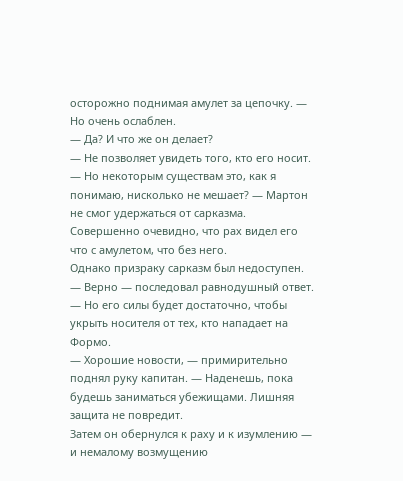осторожно поднимая амулет за цепочку. — Но очень ослаблен.
— Да? И что же он делает?
— Не позволяет увидеть того, кто его носит.
— Но некоторым существам это, как я понимаю, нисколько не мешает? — Мартон не смог удержаться от сарказма. Совершенно очевидно, что рах видел его что с амулетом, что без него.
Однако призраку сарказм был недоступен.
— Верно — последовал равнодушный ответ. — Но его силы будет достаточно, чтобы укрыть носителя от тех, кто нападает на Формо.
— Хорошие новости, — примирительно поднял руку капитан. — Наденешь, пока будешь заниматься убежищами. Лишняя защита не повредит.
Затем он обернулся к раху и к изумлению — и немалому возмущению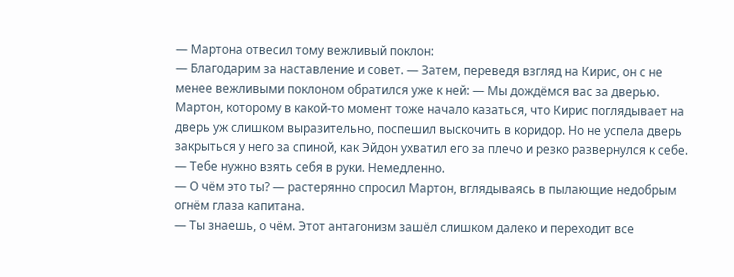— Мартона отвесил тому вежливый поклон:
— Благодарим за наставление и совет. — Затем, переведя взгляд на Кирис, он с не менее вежливыми поклоном обратился уже к ней: — Мы дождёмся вас за дверью.
Мартон, которому в какой-то момент тоже начало казаться, что Кирис поглядывает на дверь уж слишком выразительно, поспешил выскочить в коридор. Но не успела дверь закрыться у него за спиной, как Эйдон ухватил его за плечо и резко развернулся к себе.
— Тебе нужно взять себя в руки. Немедленно.
— О чём это ты? — растерянно спросил Мартон, вглядываясь в пылающие недобрым огнём глаза капитана.
— Ты знаешь, о чём. Этот антагонизм зашёл слишком далеко и переходит все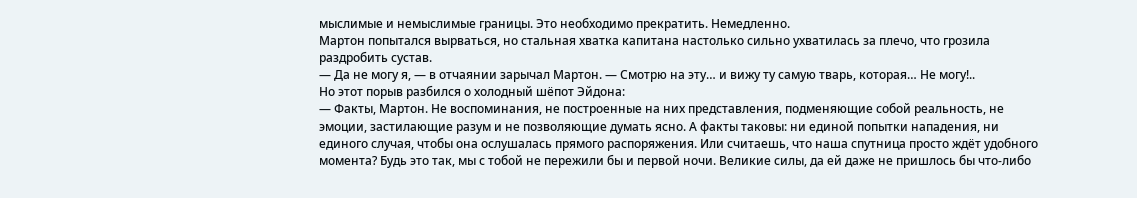мыслимые и немыслимые границы. Это необходимо прекратить. Немедленно.
Мартон попытался вырваться, но стальная хватка капитана настолько сильно ухватилась за плечо, что грозила раздробить сустав.
— Да не могу я, — в отчаянии зарычал Мартон. — Смотрю на эту… и вижу ту самую тварь, которая… Не могу!..
Но этот порыв разбился о холодный шёпот Эйдона:
— Факты, Мартон. Не воспоминания, не построенные на них представления, подменяющие собой реальность, не эмоции, застилающие разум и не позволяющие думать ясно. А факты таковы: ни единой попытки нападения, ни единого случая, чтобы она ослушалась прямого распоряжения. Или считаешь, что наша спутница просто ждёт удобного момента? Будь это так, мы с тобой не пережили бы и первой ночи. Великие силы, да ей даже не пришлось бы что-либо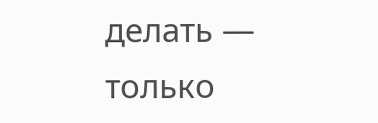делать — только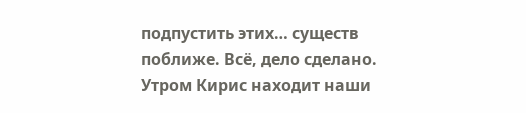подпустить этих… существ поближе. Всё, дело сделано. Утром Кирис находит наши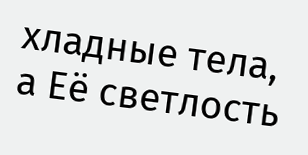хладные тела, а Её светлость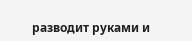разводит руками и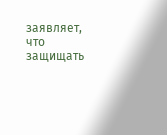заявляет, что защищать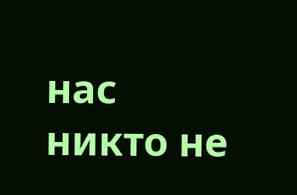нас никто не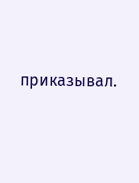приказывал.